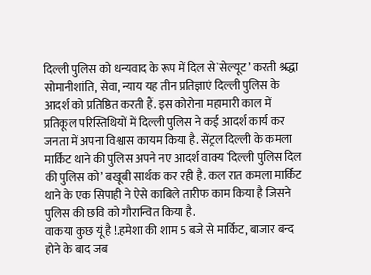दिल्ली पुलिस को धन्यवाद के रूप में दिल से`सेल्यूट’ करती श्रद्धा सोमानीशांति, सेवा, न्याय यह तीन प्रतिज्ञाएं दिल्ली पुलिस के आदर्श को प्रतिष्ठित करती हैं. इस कोरोना महामारी काल में प्रतिकूल परिस्तिथियों में दिल्ली पुलिस ने कई आदर्श कार्य कर जनता में अपना विश्वास कायम किया है. सेंट्रल दिल्ली के कमला मार्किट थाने की पुलिस अपने नए आदर्श वाक्य `दिल्ली पुलिस दिल की पुलिस को’ बखूबी सार्थक कर रही है. कल रात कमला मार्किट थाने के एक सिपाही ने ऐसे काबिले तारीफ काम किया है जिसने पुलिस की छवि को गौरान्वित किया है.
वाकया कुछ यूं है !.हमेशा की शाम 5 बजे से मार्किट, बाजार बन्द होने के बाद जब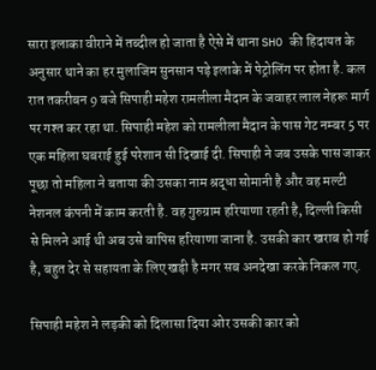सारा इलाका वीराने में तब्दील हो जाता है ऐसे में थाना SHO की हिदायत के अनुसार थाने का हर मुलाजिम सुनसान पड़े इलाके में पेट्रोलिंग पर होता है. कल रात तकरीबन 9 बजे सिपाही महेश रामलीला मैदान के जवाहर लाल नेहरू मार्ग पर गश्त कर रहा था. सिपाही महेश को रामलीला मैदान के पास गेट नम्बर 5 पर एक महिला घबराई हुई परेशान सी दिखाई दी. सिपाही ने जब उसके पास जाकर पूछा तो महिला ने बताया की उसका नाम श्रद्धा सोमानी है और वह मल्टी नेशनल कंपनी में काम करती है. वह गुरुग्राम हरियाणा रहती है, दिल्ली किसी से मिलने आई थी अब उसे वापिस हरियाणा जाना है. उसकी कार खराब हो गई है, बहुत देर से सहायता के लिए खड़ी है मगर सब अनदेखा करके निकल गए.

सिपाही महेश ने लड़की को दिलासा दिया ओर उसकी कार को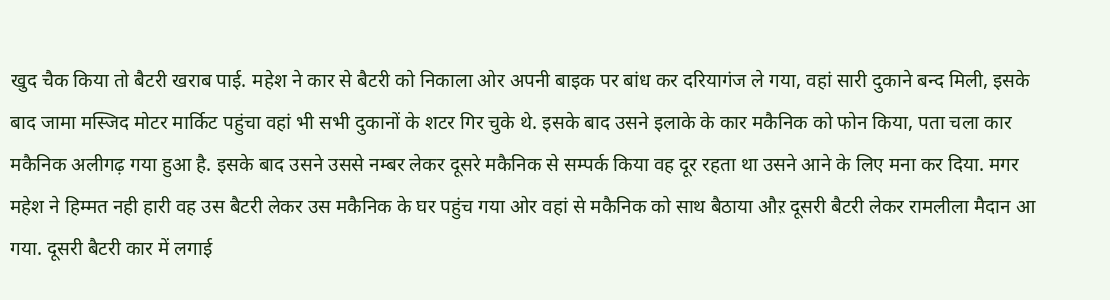खुद चैक किया तो बैटरी खराब पाई. महेश ने कार से बैटरी को निकाला ओर अपनी बाइक पर बांध कर दरियागंज ले गया, वहां सारी दुकाने बन्द मिली, इसके बाद जामा मस्जिद मोटर मार्किट पहुंचा वहां भी सभी दुकानों के शटर गिर चुके थे. इसके बाद उसने इलाके के कार मकैनिक को फोन किया, पता चला कार मकैनिक अलीगढ़ गया हुआ है. इसके बाद उसने उससे नम्बर लेकर दूसरे मकैनिक से सम्पर्क किया वह दूर रहता था उसने आने के लिए मना कर दिया. मगर महेश ने हिम्मत नही हारी वह उस बैटरी लेकर उस मकैनिक के घर पहुंच गया ओर वहां से मकैनिक को साथ बैठाया औऱ दूसरी बैटरी लेकर रामलीला मैदान आ गया. दूसरी बैटरी कार में लगाई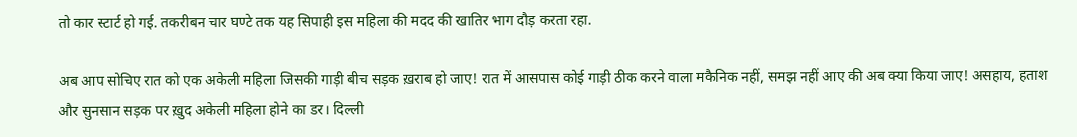तो कार स्टार्ट हो गई. तकरीबन चार घण्टे तक यह सिपाही इस महिला की मदद की खातिर भाग दौड़ करता रहा.

अब आप सोचिए रात को एक अकेली महिला जिसकी गाड़ी बीच सड़क ख़राब हो जाए! रात में आसपास कोई गाड़ी ठीक करने वाला मकैनिक नहीं, समझ नहीं आए की अब क्या किया जाए! असहाय, हताश और सुनसान सड़क पर ख़ुद अकेली महिला होने का डर। दिल्ली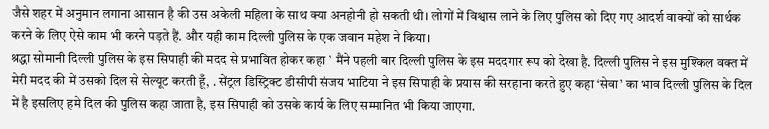जैसे शहर में अनुमान लगाना आसान है की उस अकेली महिला के साथ क्या अनहोनी हो सकती थी। लोगों में विश्वास लाने के लिए पुलिस को दिए गए आदर्श वाक्यों को सार्थक करने के लिए ऐसे काम भी करने पड़ते हैं. और यही काम दिल्ली पुलिस के एक जवान महेश ने किया।
श्रद्धा सोमानी दिल्ली पुलिस के इस सिपाही की मदद से प्रभावित होकर कहा ` मैंने पहली बार दिल्ली पुलिस के इस मददगार रूप को देखा है. दिल्ली पुलिस ने इस मुश्किल वक्त में मेरी मदद की में उसको दिल से सेल्यूट करती हूँ, . सेंट्रल डिस्ट्रिक्ट डीसीपी संजय भाटिया ने इस सिपाही के प्रयास की सरहाना करते हुए कहा ‘सेवा’ का भाव दिल्ली पुलिस के दिल में है इसलिए हमे दिल की पुलिस कहा जाता है, इस सिपाही को उसके कार्य के लिए सम्मानित भी किया जाएगा.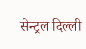सेन्ट्रल दिल्ली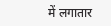में लगातार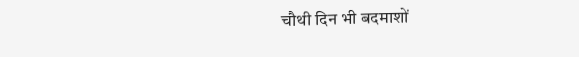चौथी दिन भी बदमाशों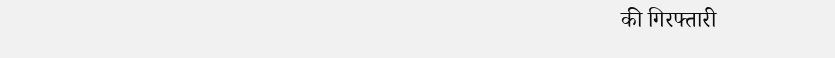की गिरफ्तारी